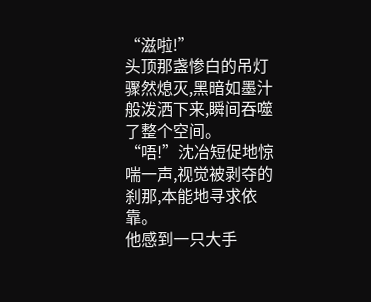“滋啦!”
头顶那盏惨白的吊灯骤然熄灭,黑暗如墨汁般泼洒下来,瞬间吞噬了整个空间。
“唔!”沈冶短促地惊喘一声,视觉被剥夺的刹那,本能地寻求依靠。
他感到一只大手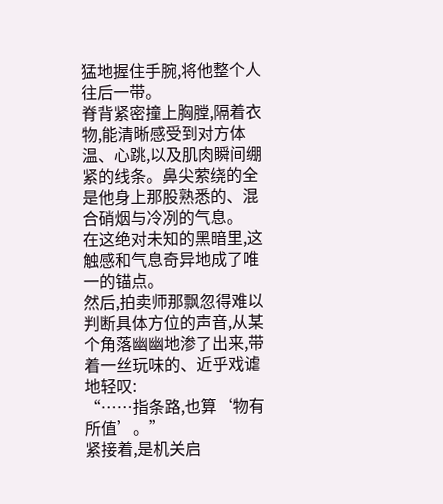猛地握住手腕,将他整个人往后一带。
脊背紧密撞上胸膛,隔着衣物,能清晰感受到对方体温、心跳,以及肌肉瞬间绷紧的线条。鼻尖萦绕的全是他身上那股熟悉的、混合硝烟与冷冽的气息。
在这绝对未知的黑暗里,这触感和气息奇异地成了唯一的锚点。
然后,拍卖师那飘忽得难以判断具体方位的声音,从某个角落幽幽地渗了出来,带着一丝玩味的、近乎戏谑地轻叹:
“……指条路,也算‘物有所值’。”
紧接着,是机关启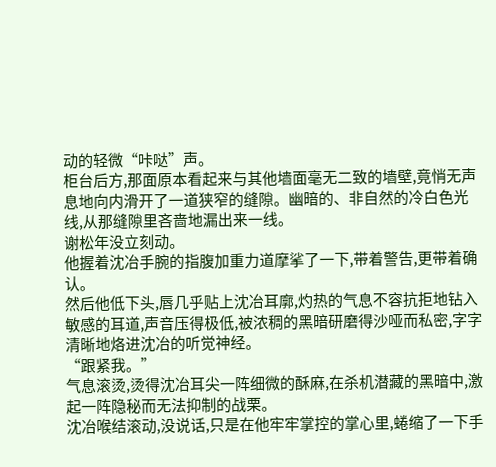动的轻微“咔哒”声。
柜台后方,那面原本看起来与其他墙面毫无二致的墙壁,竟悄无声息地向内滑开了一道狭窄的缝隙。幽暗的、非自然的冷白色光线,从那缝隙里吝啬地漏出来一线。
谢松年没立刻动。
他握着沈冶手腕的指腹加重力道摩挲了一下,带着警告,更带着确认。
然后他低下头,唇几乎贴上沈冶耳廓,灼热的气息不容抗拒地钻入敏感的耳道,声音压得极低,被浓稠的黑暗研磨得沙哑而私密,字字清晰地烙进沈冶的听觉神经。
“跟紧我。”
气息滚烫,烫得沈冶耳尖一阵细微的酥麻,在杀机潜藏的黑暗中,激起一阵隐秘而无法抑制的战栗。
沈冶喉结滚动,没说话,只是在他牢牢掌控的掌心里,蜷缩了一下手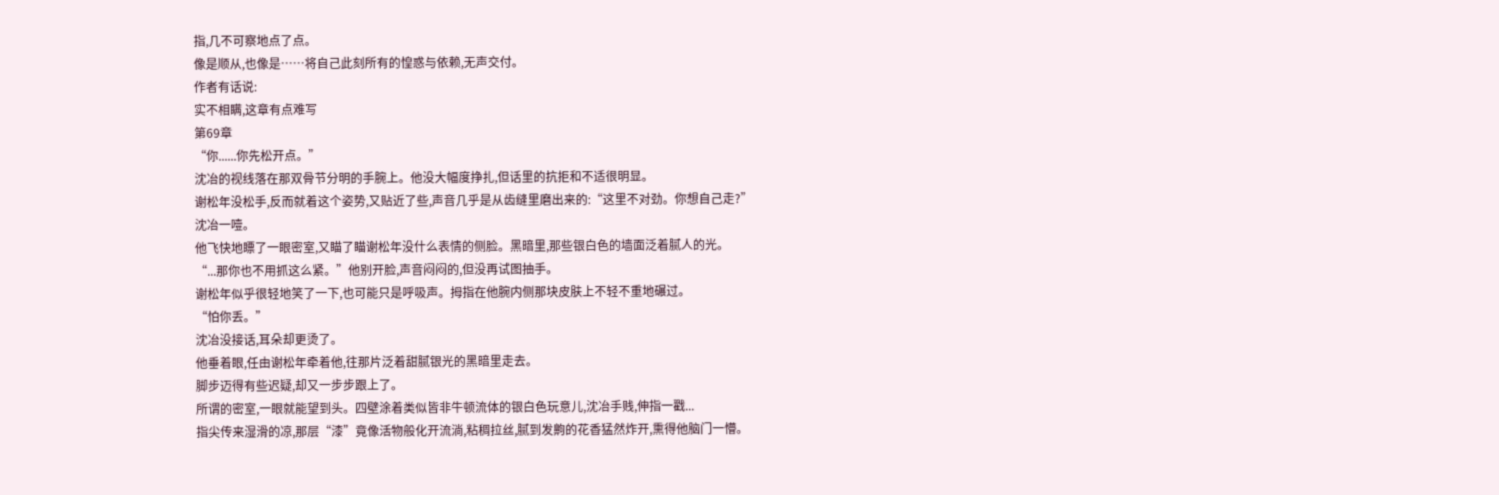指,几不可察地点了点。
像是顺从,也像是……将自己此刻所有的惶惑与依赖,无声交付。
作者有话说:
实不相瞒,这章有点难写
第69章
“你......你先松开点。”
沈冶的视线落在那双骨节分明的手腕上。他没大幅度挣扎,但话里的抗拒和不适很明显。
谢松年没松手,反而就着这个姿势,又贴近了些,声音几乎是从齿缝里磨出来的:“这里不对劲。你想自己走?”
沈冶一噎。
他飞快地瞟了一眼密室,又瞄了瞄谢松年没什么表情的侧脸。黑暗里,那些银白色的墙面泛着腻人的光。
“...那你也不用抓这么紧。”他别开脸,声音闷闷的,但没再试图抽手。
谢松年似乎很轻地笑了一下,也可能只是呼吸声。拇指在他腕内侧那块皮肤上不轻不重地碾过。
“怕你丢。”
沈冶没接话,耳朵却更烫了。
他垂着眼,任由谢松年牵着他,往那片泛着甜腻银光的黑暗里走去。
脚步迈得有些迟疑,却又一步步跟上了。
所谓的密室,一眼就能望到头。四壁涂着类似皆非牛顿流体的银白色玩意儿,沈冶手贱,伸指一戳...
指尖传来湿滑的凉,那层“漆”竟像活物般化开流淌,粘稠拉丝,腻到发齁的花香猛然炸开,熏得他脑门一懵。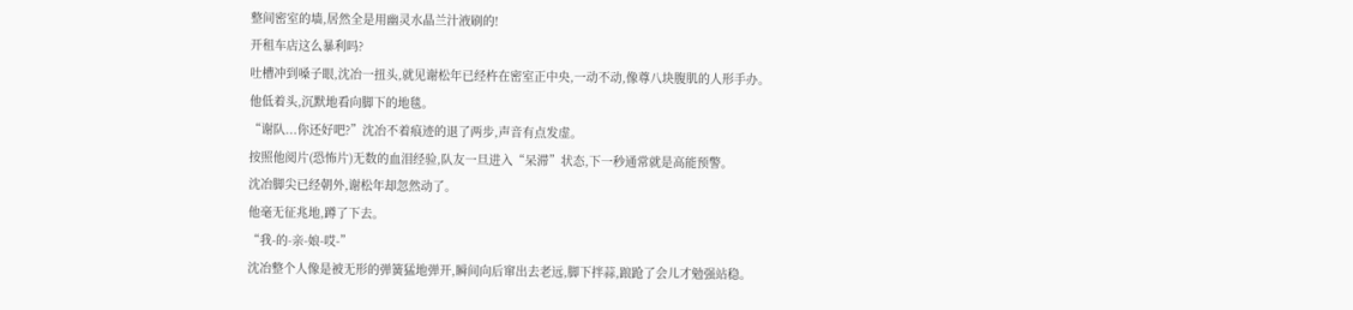整间密室的墙,居然全是用幽灵水晶兰汁液刷的!
开租车店这么暴利吗?
吐槽冲到嗓子眼,沈冶一扭头,就见谢松年已经杵在密室正中央,一动不动,像尊八块腹肌的人形手办。
他低着头,沉默地看向脚下的地毯。
“谢队...你还好吧?”沈冶不着痕迹的退了两步,声音有点发虚。
按照他阅片(恐怖片)无数的血泪经验,队友一旦进入“呆滞”状态,下一秒通常就是高能预警。
沈冶脚尖已经朝外,谢松年却忽然动了。
他毫无征兆地,蹲了下去。
“我-的-亲-娘-哎-”
沈冶整个人像是被无形的弹簧猛地弹开,瞬间向后窜出去老远,脚下拌蒜,踉跄了会儿才勉强站稳。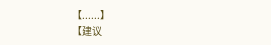【......】
【建议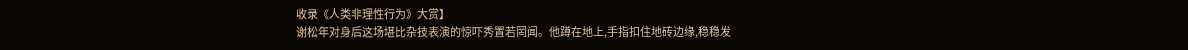收录《人类非理性行为》大赏】
谢松年对身后这场堪比杂技表演的惊吓秀置若罔闻。他蹲在地上,手指扣住地砖边缘,稳稳发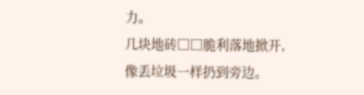力。
几块地砖□□脆利落地掀开,像丢垃圾一样扔到旁边。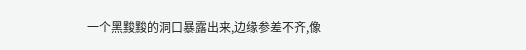一个黑黢黢的洞口暴露出来,边缘参差不齐,像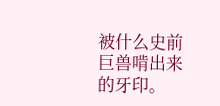被什么史前巨兽啃出来的牙印。